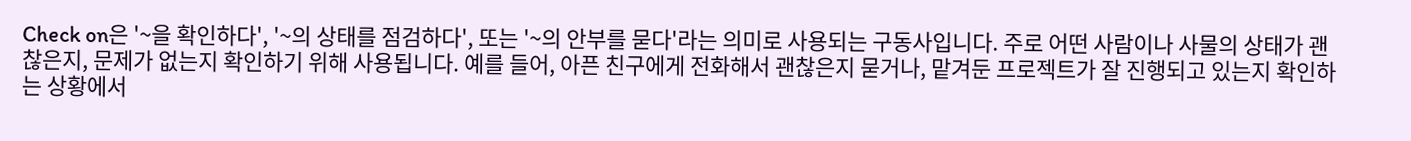Check on은 '~을 확인하다', '~의 상태를 점검하다', 또는 '~의 안부를 묻다'라는 의미로 사용되는 구동사입니다. 주로 어떤 사람이나 사물의 상태가 괜찮은지, 문제가 없는지 확인하기 위해 사용됩니다. 예를 들어, 아픈 친구에게 전화해서 괜찮은지 묻거나, 맡겨둔 프로젝트가 잘 진행되고 있는지 확인하는 상황에서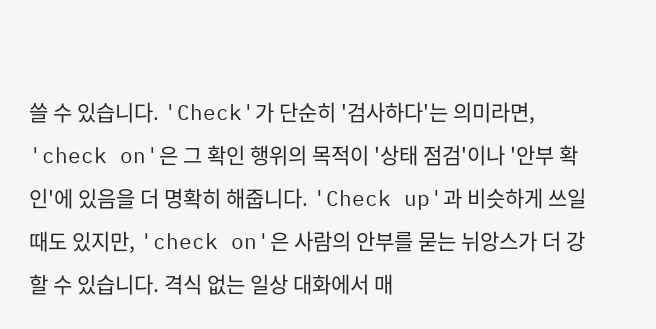쓸 수 있습니다. 'Check'가 단순히 '검사하다'는 의미라면, 'check on'은 그 확인 행위의 목적이 '상태 점검'이나 '안부 확인'에 있음을 더 명확히 해줍니다. 'Check up'과 비슷하게 쓰일 때도 있지만, 'check on'은 사람의 안부를 묻는 뉘앙스가 더 강할 수 있습니다. 격식 없는 일상 대화에서 매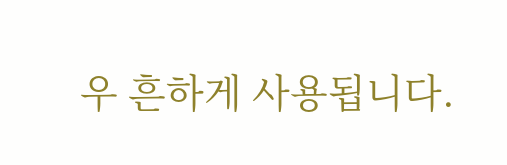우 흔하게 사용됩니다.